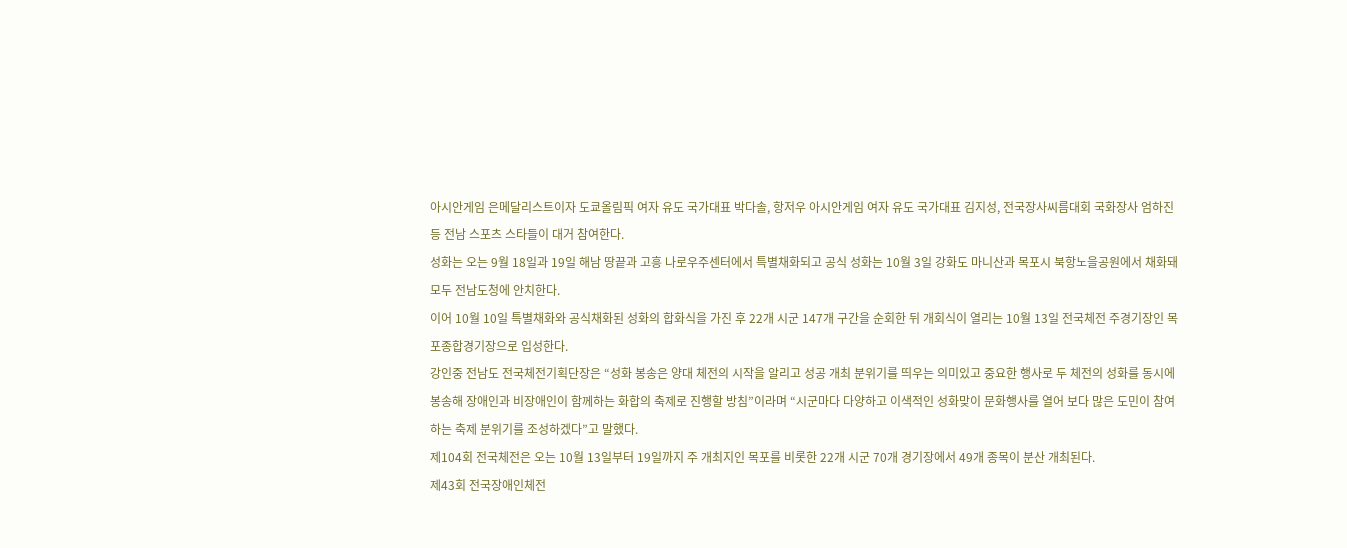아시안게임 은메달리스트이자 도쿄올림픽 여자 유도 국가대표 박다솔, 항저우 아시안게임 여자 유도 국가대표 김지성, 전국장사씨름대회 국화장사 엄하진 등 전남 스포츠 스타들이 대거 참여한다.
성화는 오는 9월 18일과 19일 해남 땅끝과 고흥 나로우주센터에서 특별채화되고 공식 성화는 10월 3일 강화도 마니산과 목포시 북항노을공원에서 채화돼 모두 전남도청에 안치한다.
이어 10월 10일 특별채화와 공식채화된 성화의 합화식을 가진 후 22개 시군 147개 구간을 순회한 뒤 개회식이 열리는 10월 13일 전국체전 주경기장인 목포종합경기장으로 입성한다.
강인중 전남도 전국체전기획단장은 “성화 봉송은 양대 체전의 시작을 알리고 성공 개최 분위기를 띄우는 의미있고 중요한 행사로 두 체전의 성화를 동시에 봉송해 장애인과 비장애인이 함께하는 화합의 축제로 진행할 방침”이라며 “시군마다 다양하고 이색적인 성화맞이 문화행사를 열어 보다 많은 도민이 참여하는 축제 분위기를 조성하겠다”고 말했다.
제104회 전국체전은 오는 10월 13일부터 19일까지 주 개최지인 목포를 비롯한 22개 시군 70개 경기장에서 49개 종목이 분산 개최된다.
제43회 전국장애인체전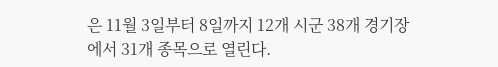은 11월 3일부터 8일까지 12개 시군 38개 경기장에서 31개 종목으로 열린다.